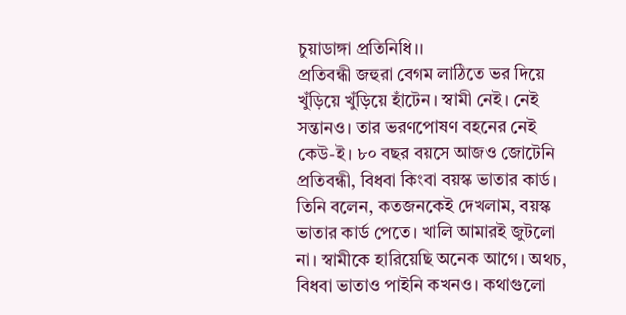চুয়াডাঙ্গা প্রতিনিধি।।
প্রতিবন্ধী জহুরা বেগম লাঠিতে ভর দিয়ে খুঁড়িয়ে খুঁড়িয়ে হাঁটেন। স্বামী নেই। নেই সন্তানও। তার ভরণপোষণ বহনের নেই কেউ-ই। ৮০ বছর বয়সে আজও জোটেনি প্রতিবন্ধী, বিধবা কিংবা বয়স্ক ভাতার কার্ড।
তিনি বলেন, কতজনকেই দেখলাম, বয়স্ক ভাতার কার্ড পেতে। খালি আমারই জুটলো না। স্বামীকে হারিয়েছি অনেক আগে। অথচ, বিধবা ভাতাও পাইনি কখনও। কথাগুলো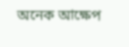অনেক আক্ষেপ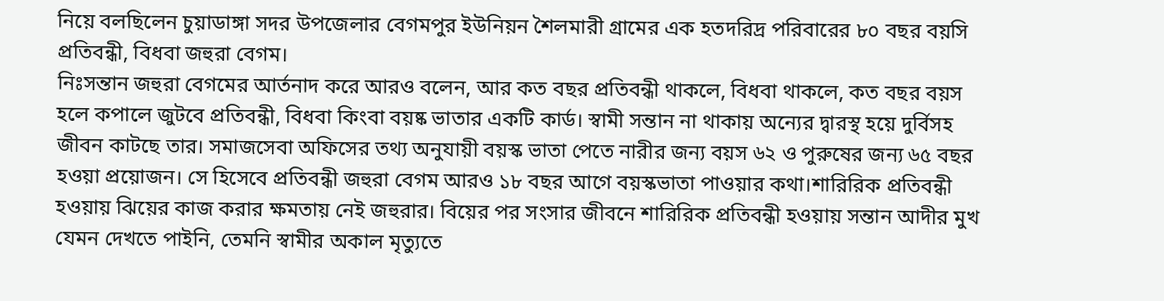নিয়ে বলছিলেন চুয়াডাঙ্গা সদর উপজেলার বেগমপুর ইউনিয়ন শৈলমারী গ্রামের এক হতদরিদ্র পরিবারের ৮০ বছর বয়সি প্রতিবন্ধী, বিধবা জহুরা বেগম।
নিঃসন্তান জহুরা বেগমের আর্তনাদ করে আরও বলেন, আর কত বছর প্রতিবন্ধী থাকলে, বিধবা থাকলে, কত বছর বয়স হলে কপালে জুটবে প্রতিবন্ধী, বিধবা কিংবা বয়ষ্ক ভাতার একটি কার্ড। স্বামী সন্তান না থাকায় অন্যের দ্বারস্থ হয়ে দুর্বিসহ জীবন কাটছে তার। সমাজসেবা অফিসের তথ্য অনুযায়ী বয়স্ক ভাতা পেতে নারীর জন্য বয়স ৬২ ও পুরুষের জন্য ৬৫ বছর হওয়া প্রয়োজন। সে হিসেবে প্রতিবন্ধী জহুরা বেগম আরও ১৮ বছর আগে বয়স্কভাতা পাওয়ার কথা।শারিরিক প্রতিবন্ধী হওয়ায় ঝিয়ের কাজ করার ক্ষমতায় নেই জহুরার। বিয়ের পর সংসার জীবনে শারিরিক প্রতিবন্ধী হওয়ায় সন্তান আদীর মুখ যেমন দেখতে পাইনি, তেমনি স্বামীর অকাল মৃত্যুতে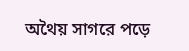অথৈয় সাগরে পড়ে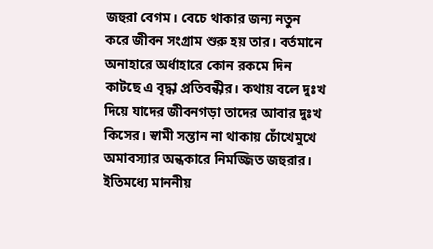জহুরা বেগম। বেচে থাকার জন্য নতুন করে জীবন সংগ্রাম শুরু হয় তার। বর্তমানে অনাহারে অর্ধাহারে কোন রকমে দিন কাটছে এ বৃদ্ধা প্রতিবন্ধীর। কথায় বলে দুঃখ দিয়ে যাদের জীবনগড়া তাদের আবার দুঃখ কিসের। স্বামী সন্তান না থাকায় চোঁখেমুখে অমাবস্যার অন্ধকারে নিমজ্জিত জহুরার। ইতিমধ্যে মাননীয়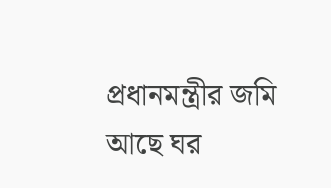প্রধানমন্ত্রীর জমি আছে ঘর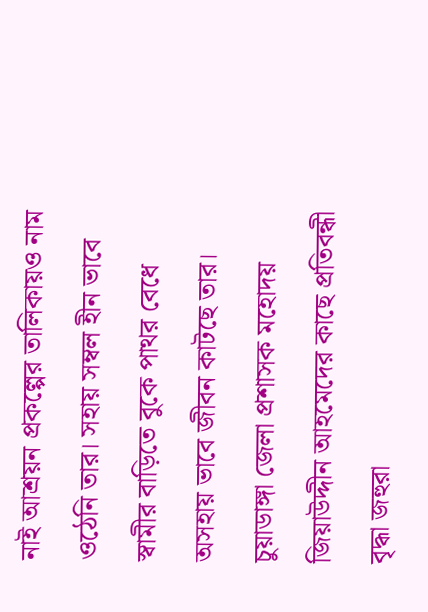নাই আশ্রয়ন প্রকল্পের তালিকায়ও নাম ওঠেনি তার। সহায় সম্বল হীন ভাবে স্বামীর বাড়িতে বুকে পাথর বেধে অসহায় ভাবে জীবন কাটছে তার।
চুয়াডাঙ্গা জেলা প্রশাসক মহোদয় জিয়াউদ্দীন আহমেদের কাছে প্রতিবন্ধী বৃদ্ধা জহুরা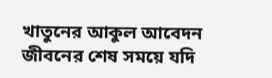খাতুনের আকুল আবেদন জীবনের শেষ সময়ে যদি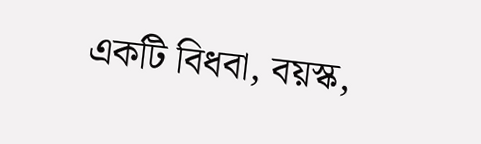একটি বিধবা, বয়স্ক,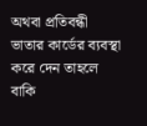অথবা প্রতিবন্ধী ভাতার কার্ডের ব্যবস্থা করে দেন তাহলে বাকি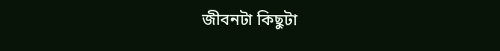জীবনটা কিছুটা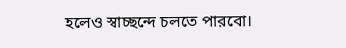হলেও স্বাচ্ছন্দে চলতে পারবো।